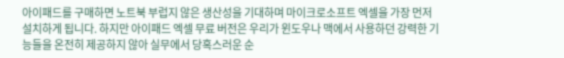아이패드를 구매하면 노트북 부럽지 않은 생산성을 기대하며 마이크로소프트 엑셀을 가장 먼저 설치하게 됩니다. 하지만 아이패드 엑셀 무료 버전은 우리가 윈도우나 맥에서 사용하던 강력한 기능들을 온전히 제공하지 않아 실무에서 당혹스러운 순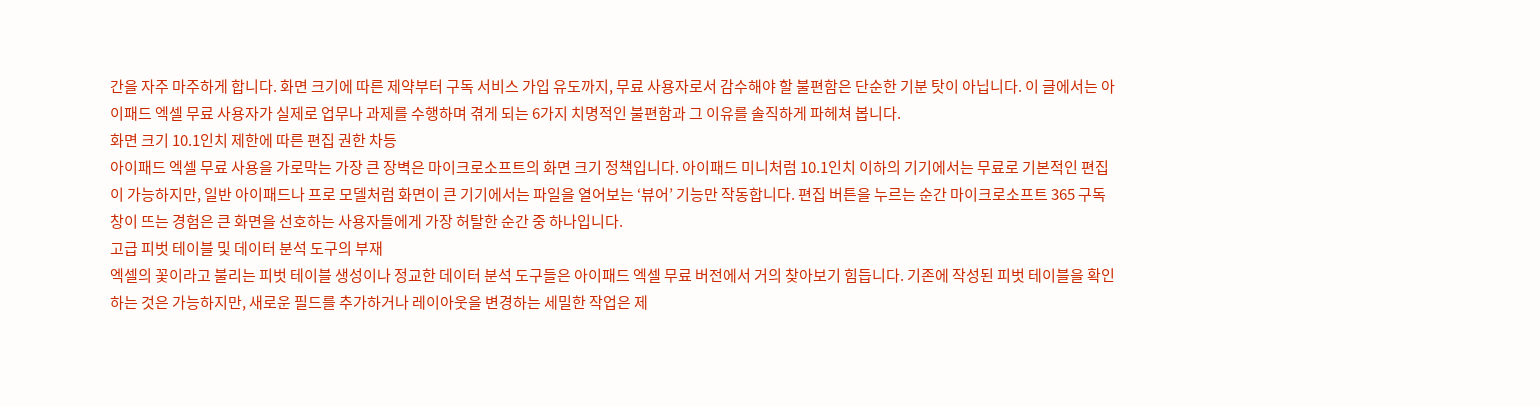간을 자주 마주하게 합니다. 화면 크기에 따른 제약부터 구독 서비스 가입 유도까지, 무료 사용자로서 감수해야 할 불편함은 단순한 기분 탓이 아닙니다. 이 글에서는 아이패드 엑셀 무료 사용자가 실제로 업무나 과제를 수행하며 겪게 되는 6가지 치명적인 불편함과 그 이유를 솔직하게 파헤쳐 봅니다.
화면 크기 10.1인치 제한에 따른 편집 권한 차등
아이패드 엑셀 무료 사용을 가로막는 가장 큰 장벽은 마이크로소프트의 화면 크기 정책입니다. 아이패드 미니처럼 10.1인치 이하의 기기에서는 무료로 기본적인 편집이 가능하지만, 일반 아이패드나 프로 모델처럼 화면이 큰 기기에서는 파일을 열어보는 ‘뷰어’ 기능만 작동합니다. 편집 버튼을 누르는 순간 마이크로소프트 365 구독 창이 뜨는 경험은 큰 화면을 선호하는 사용자들에게 가장 허탈한 순간 중 하나입니다.
고급 피벗 테이블 및 데이터 분석 도구의 부재
엑셀의 꽃이라고 불리는 피벗 테이블 생성이나 정교한 데이터 분석 도구들은 아이패드 엑셀 무료 버전에서 거의 찾아보기 힘듭니다. 기존에 작성된 피벗 테이블을 확인하는 것은 가능하지만, 새로운 필드를 추가하거나 레이아웃을 변경하는 세밀한 작업은 제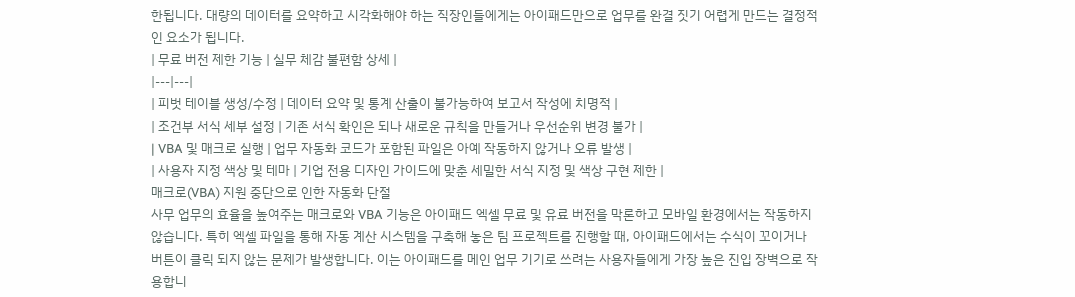한됩니다. 대량의 데이터를 요약하고 시각화해야 하는 직장인들에게는 아이패드만으로 업무를 완결 짓기 어렵게 만드는 결정적인 요소가 됩니다.
| 무료 버전 제한 기능 | 실무 체감 불편함 상세 |
|---|---|
| 피벗 테이블 생성/수정 | 데이터 요약 및 통계 산출이 불가능하여 보고서 작성에 치명적 |
| 조건부 서식 세부 설정 | 기존 서식 확인은 되나 새로운 규칙을 만들거나 우선순위 변경 불가 |
| VBA 및 매크로 실행 | 업무 자동화 코드가 포함된 파일은 아예 작동하지 않거나 오류 발생 |
| 사용자 지정 색상 및 테마 | 기업 전용 디자인 가이드에 맞춘 세밀한 서식 지정 및 색상 구현 제한 |
매크로(VBA) 지원 중단으로 인한 자동화 단절
사무 업무의 효율을 높여주는 매크로와 VBA 기능은 아이패드 엑셀 무료 및 유료 버전을 막론하고 모바일 환경에서는 작동하지 않습니다. 특히 엑셀 파일을 통해 자동 계산 시스템을 구축해 놓은 팀 프로젝트를 진행할 때, 아이패드에서는 수식이 꼬이거나 버튼이 클릭 되지 않는 문제가 발생합니다. 이는 아이패드를 메인 업무 기기로 쓰려는 사용자들에게 가장 높은 진입 장벽으로 작용합니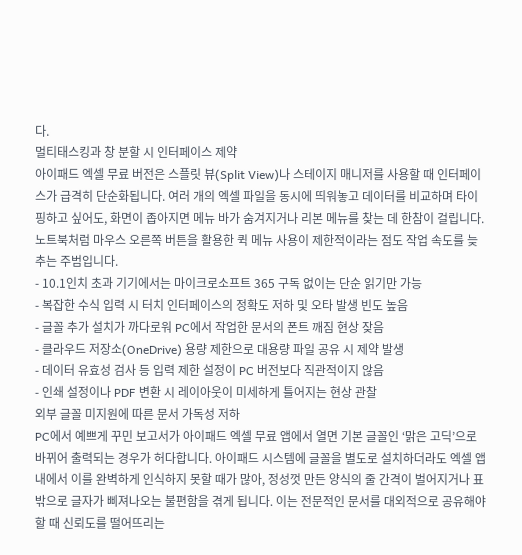다.
멀티태스킹과 창 분할 시 인터페이스 제약
아이패드 엑셀 무료 버전은 스플릿 뷰(Split View)나 스테이지 매니저를 사용할 때 인터페이스가 급격히 단순화됩니다. 여러 개의 엑셀 파일을 동시에 띄워놓고 데이터를 비교하며 타이핑하고 싶어도, 화면이 좁아지면 메뉴 바가 숨겨지거나 리본 메뉴를 찾는 데 한참이 걸립니다. 노트북처럼 마우스 오른쪽 버튼을 활용한 퀵 메뉴 사용이 제한적이라는 점도 작업 속도를 늦추는 주범입니다.
- 10.1인치 초과 기기에서는 마이크로소프트 365 구독 없이는 단순 읽기만 가능
- 복잡한 수식 입력 시 터치 인터페이스의 정확도 저하 및 오타 발생 빈도 높음
- 글꼴 추가 설치가 까다로워 PC에서 작업한 문서의 폰트 깨짐 현상 잦음
- 클라우드 저장소(OneDrive) 용량 제한으로 대용량 파일 공유 시 제약 발생
- 데이터 유효성 검사 등 입력 제한 설정이 PC 버전보다 직관적이지 않음
- 인쇄 설정이나 PDF 변환 시 레이아웃이 미세하게 틀어지는 현상 관찰
외부 글꼴 미지원에 따른 문서 가독성 저하
PC에서 예쁘게 꾸민 보고서가 아이패드 엑셀 무료 앱에서 열면 기본 글꼴인 ‘맑은 고딕’으로 바뀌어 출력되는 경우가 허다합니다. 아이패드 시스템에 글꼴을 별도로 설치하더라도 엑셀 앱 내에서 이를 완벽하게 인식하지 못할 때가 많아, 정성껏 만든 양식의 줄 간격이 벌어지거나 표 밖으로 글자가 삐져나오는 불편함을 겪게 됩니다. 이는 전문적인 문서를 대외적으로 공유해야 할 때 신뢰도를 떨어뜨리는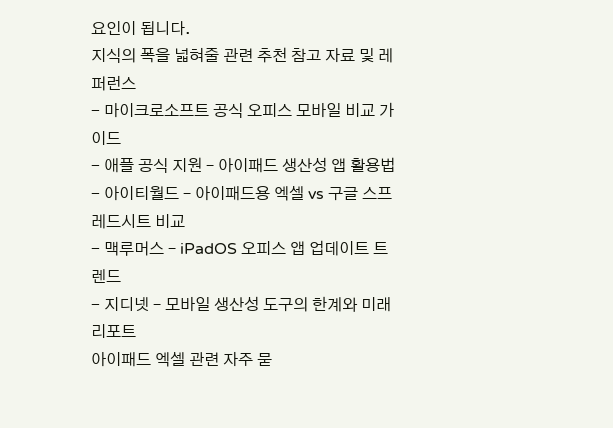요인이 됩니다.
지식의 폭을 넓혀줄 관련 추천 참고 자료 및 레퍼런스
- 마이크로소프트 공식 오피스 모바일 비교 가이드
- 애플 공식 지원 – 아이패드 생산성 앱 활용법
- 아이티월드 – 아이패드용 엑셀 vs 구글 스프레드시트 비교
- 맥루머스 – iPadOS 오피스 앱 업데이트 트렌드
- 지디넷 – 모바일 생산성 도구의 한계와 미래 리포트
아이패드 엑셀 관련 자주 묻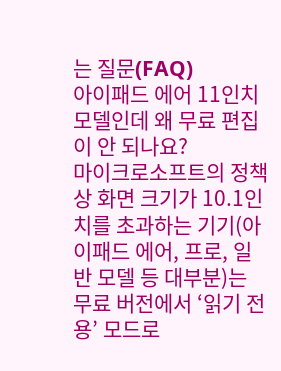는 질문(FAQ)
아이패드 에어 11인치 모델인데 왜 무료 편집이 안 되나요?
마이크로소프트의 정책상 화면 크기가 10.1인치를 초과하는 기기(아이패드 에어, 프로, 일반 모델 등 대부분)는 무료 버전에서 ‘읽기 전용’ 모드로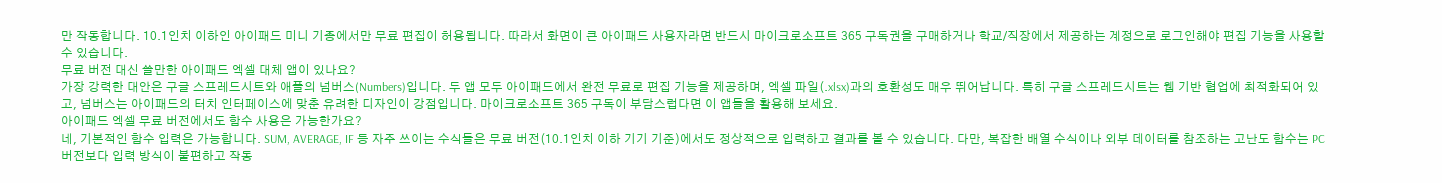만 작동합니다. 10.1인치 이하인 아이패드 미니 기종에서만 무료 편집이 허용됩니다. 따라서 화면이 큰 아이패드 사용자라면 반드시 마이크로소프트 365 구독권을 구매하거나 학교/직장에서 제공하는 계정으로 로그인해야 편집 기능을 사용할 수 있습니다.
무료 버전 대신 쓸만한 아이패드 엑셀 대체 앱이 있나요?
가장 강력한 대안은 구글 스프레드시트와 애플의 넘버스(Numbers)입니다. 두 앱 모두 아이패드에서 완전 무료로 편집 기능을 제공하며, 엑셀 파일(.xlsx)과의 호환성도 매우 뛰어납니다. 특히 구글 스프레드시트는 웹 기반 협업에 최적화되어 있고, 넘버스는 아이패드의 터치 인터페이스에 맞춘 유려한 디자인이 강점입니다. 마이크로소프트 365 구독이 부담스럽다면 이 앱들을 활용해 보세요.
아이패드 엑셀 무료 버전에서도 함수 사용은 가능한가요?
네, 기본적인 함수 입력은 가능합니다. SUM, AVERAGE, IF 등 자주 쓰이는 수식들은 무료 버전(10.1인치 이하 기기 기준)에서도 정상적으로 입력하고 결과를 볼 수 있습니다. 다만, 복잡한 배열 수식이나 외부 데이터를 참조하는 고난도 함수는 PC 버전보다 입력 방식이 불편하고 작동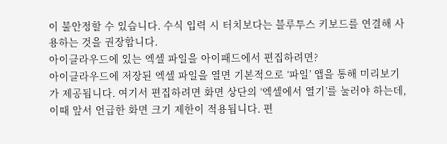이 불안정할 수 있습니다. 수식 입력 시 터치보다는 블루투스 키보드를 연결해 사용하는 것을 권장합니다.
아이클라우드에 있는 엑셀 파일을 아이패드에서 편집하려면?
아이클라우드에 저장된 엑셀 파일을 열면 기본적으로 ‘파일’ 앱을 통해 미리보기가 제공됩니다. 여기서 편집하려면 화면 상단의 ‘엑셀에서 열기’를 눌러야 하는데, 이때 앞서 언급한 화면 크기 제한이 적용됩니다. 편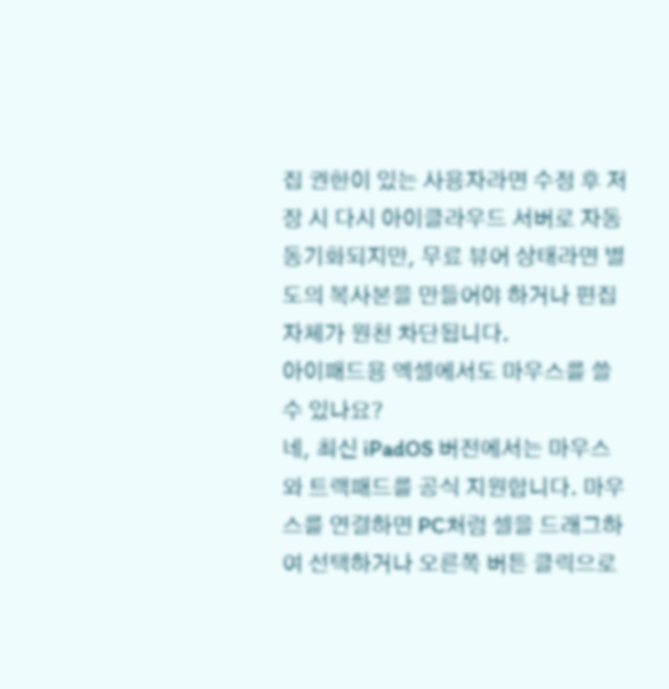집 권한이 있는 사용자라면 수정 후 저장 시 다시 아이클라우드 서버로 자동 동기화되지만, 무료 뷰어 상태라면 별도의 복사본을 만들어야 하거나 편집 자체가 원천 차단됩니다.
아이패드용 엑셀에서도 마우스를 쓸 수 있나요?
네, 최신 iPadOS 버전에서는 마우스와 트랙패드를 공식 지원합니다. 마우스를 연결하면 PC처럼 셀을 드래그하여 선택하거나 오른쪽 버튼 클릭으로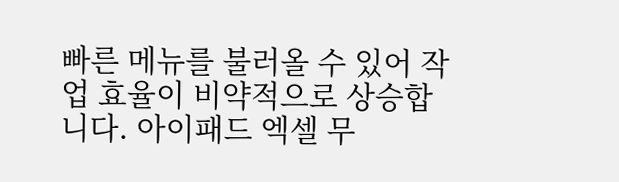빠른 메뉴를 불러올 수 있어 작업 효율이 비약적으로 상승합니다. 아이패드 엑셀 무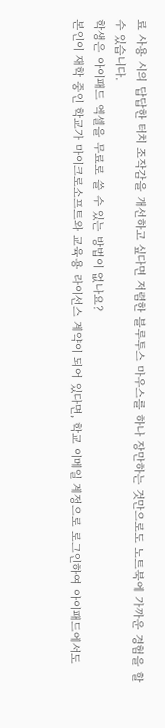료 사용 시의 답답한 터치 조작감을 개선하고 싶다면 저렴한 블루투스 마우스를 하나 장만하는 것만으로도 노트북에 가까운 경험을 할 수 있습니다.
학생은 아이패드 엑셀을 무료로 쓸 수 있는 방법이 없나요?
본인이 재학 중인 학교가 마이크로소프트와 교육용 라이선스 계약이 되어 있다면, 학교 이메일 계정으로 로그인하여 아이패드에서도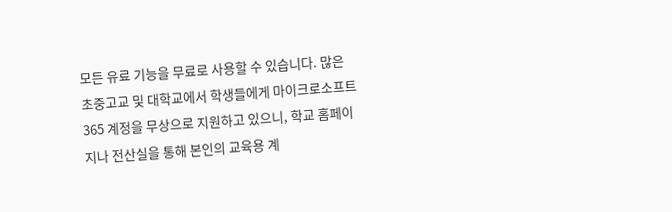모든 유료 기능을 무료로 사용할 수 있습니다. 많은 초중고교 및 대학교에서 학생들에게 마이크로소프트 365 계정을 무상으로 지원하고 있으니, 학교 홈페이지나 전산실을 통해 본인의 교육용 계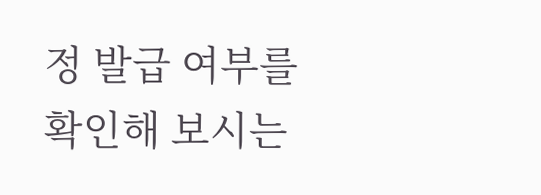정 발급 여부를 확인해 보시는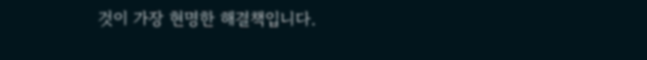것이 가장 현명한 해결책입니다.